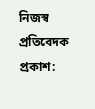নিজস্ব প্রতিবেদক
প্রকাশ: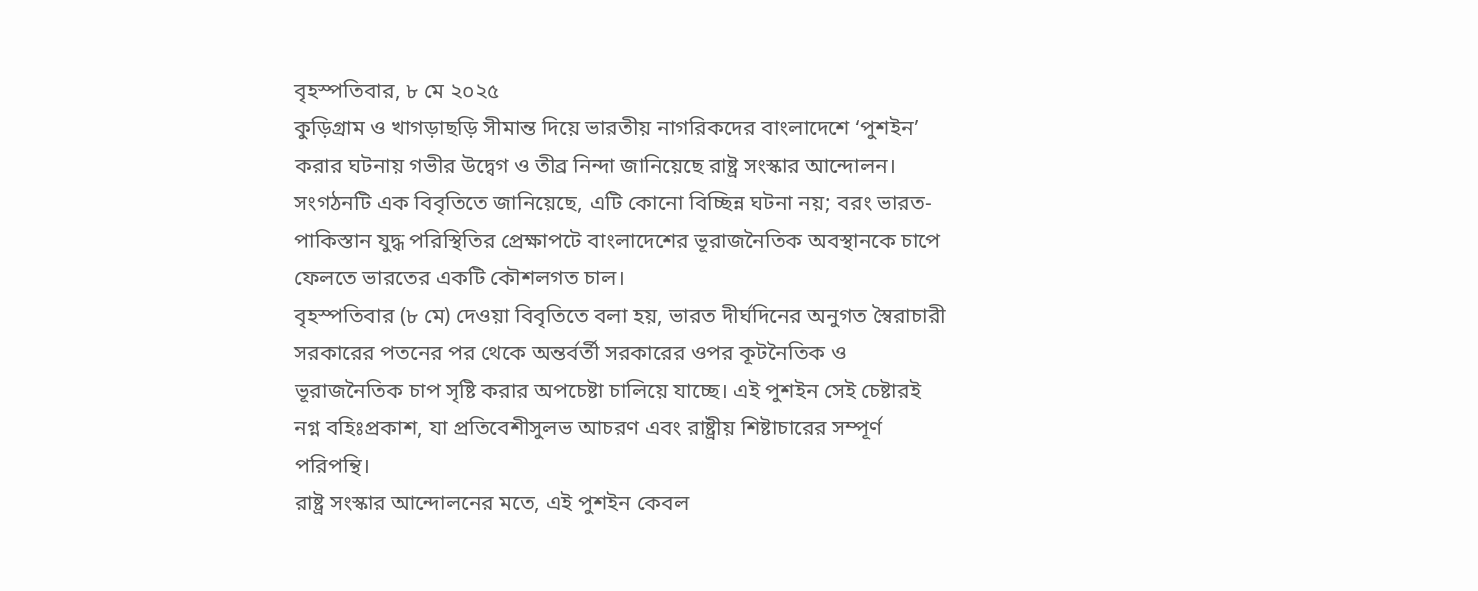বৃহস্পতিবার, ৮ মে ২০২৫
কুড়িগ্রাম ও খাগড়াছড়ি সীমান্ত দিয়ে ভারতীয় নাগরিকদের বাংলাদেশে ‘পুশইন’ করার ঘটনায় গভীর উদ্বেগ ও তীব্র নিন্দা জানিয়েছে রাষ্ট্র সংস্কার আন্দোলন। সংগঠনটি এক বিবৃতিতে জানিয়েছে, এটি কোনো বিচ্ছিন্ন ঘটনা নয়; বরং ভারত-পাকিস্তান যুদ্ধ পরিস্থিতির প্রেক্ষাপটে বাংলাদেশের ভূরাজনৈতিক অবস্থানকে চাপে ফেলতে ভারতের একটি কৌশলগত চাল।
বৃহস্পতিবার (৮ মে) দেওয়া বিবৃতিতে বলা হয়, ভারত দীর্ঘদিনের অনুগত স্বৈরাচারী সরকারের পতনের পর থেকে অন্তর্বর্তী সরকারের ওপর কূটনৈতিক ও ভূরাজনৈতিক চাপ সৃষ্টি করার অপচেষ্টা চালিয়ে যাচ্ছে। এই পুশইন সেই চেষ্টারই নগ্ন বহিঃপ্রকাশ, যা প্রতিবেশীসুলভ আচরণ এবং রাষ্ট্রীয় শিষ্টাচারের সম্পূর্ণ পরিপন্থি।
রাষ্ট্র সংস্কার আন্দোলনের মতে, এই পুশইন কেবল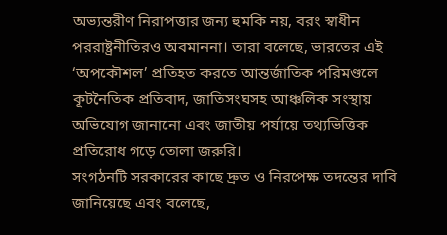অভ্যন্তরীণ নিরাপত্তার জন্য হুমকি নয়, বরং স্বাধীন পররাষ্ট্রনীতিরও অবমাননা। তারা বলেছে, ভারতের এই ‘অপকৌশল’ প্রতিহত করতে আন্তর্জাতিক পরিমণ্ডলে কূটনৈতিক প্রতিবাদ, জাতিসংঘসহ আঞ্চলিক সংস্থায় অভিযোগ জানানো এবং জাতীয় পর্যায়ে তথ্যভিত্তিক প্রতিরোধ গড়ে তোলা জরুরি।
সংগঠনটি সরকারের কাছে দ্রুত ও নিরপেক্ষ তদন্তের দাবি জানিয়েছে এবং বলেছে,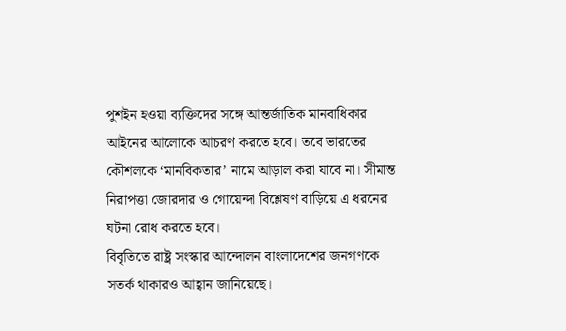পুশইন হওয়া ব্যক্তিদের সঙ্গে আন্তর্জাতিক মানবাধিকার আইনের আলোকে আচরণ করতে হবে। তবে ভারতের কৌশলকে ‘মানবিকতার’ নামে আড়াল করা যাবে না। সীমান্ত নিরাপত্তা জোরদার ও গোয়েন্দা বিশ্লেষণ বাড়িয়ে এ ধরনের ঘটনা রোধ করতে হবে।
বিবৃতিতে রাষ্ট্র সংস্কার আন্দোলন বাংলাদেশের জনগণকে সতর্ক থাকারও আহ্বান জানিয়েছে।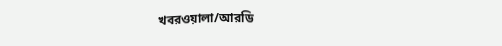খবরওয়ালা/আরডি